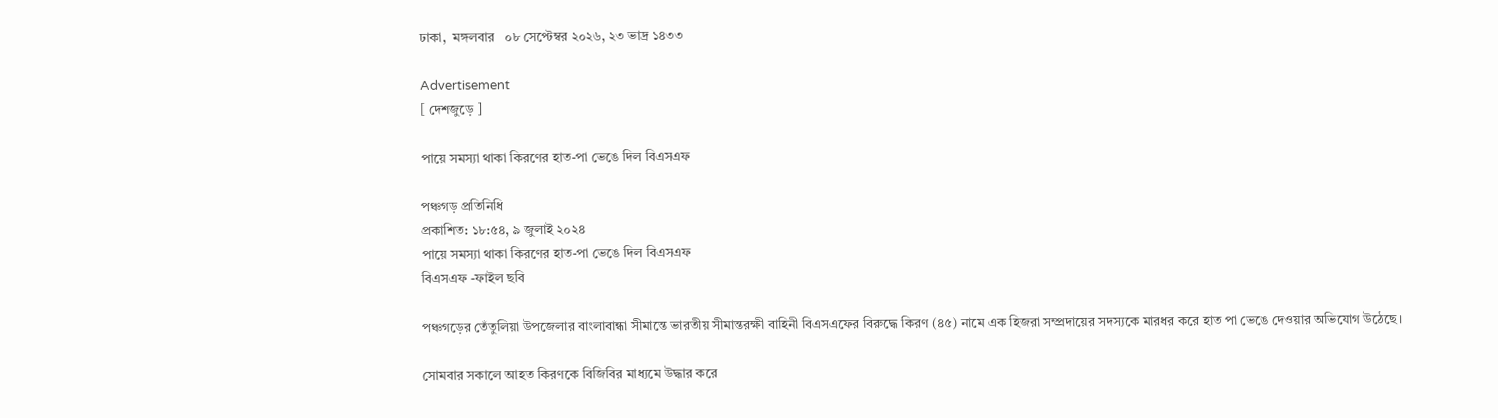ঢাকা,  মঙ্গলবার   ০৮ সেপ্টেম্বর ২০২৬, ২৩ ভাদ্র ১৪৩৩

Advertisement
[ দেশজুড়ে ]

পায়ে সমস্যা থাকা কিরণের হাত-পা ভেঙে দিল বিএসএফ

পঞ্চগড় প্রতিনিধি
প্রকাশিত: ১৮:৫৪, ৯ জুলাই ২০২৪
পায়ে সমস্যা থাকা কিরণের হাত-পা ভেঙে দিল বিএসএফ
বিএসএফ -ফাইল ছবি

পঞ্চগড়ের তেঁতুলিয়া উপজেলার বাংলাবান্ধা সীমান্তে ভারতীয় সীমান্তরক্ষী বাহিনী বিএসএফের বিরুদ্ধে কিরণ (৪৫) নামে এক হিজরা সম্প্রদায়ের সদস্যকে মারধর করে হাত পা ভেঙে দেওয়ার অভিযোগ উঠেছে।

সোমবার সকালে আহত কিরণকে বিজিবির মাধ্যমে উদ্ধার করে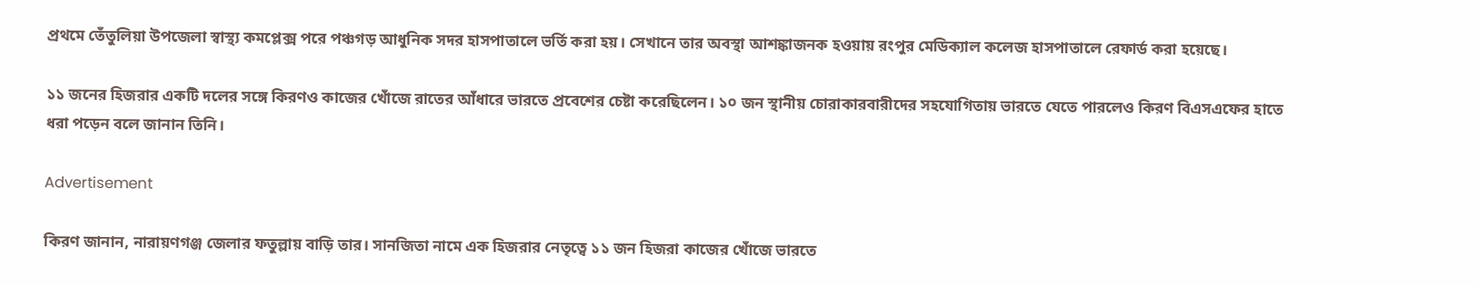প্রথমে তেঁতুলিয়া উপজেলা স্বাস্থ্য কমপ্লেক্স পরে পঞ্চগড় আধুনিক সদর হাসপাতালে ভর্তি করা হয়। সেখানে তার অবস্থা আশঙ্কাজনক হওয়ায় রংপুর মেডিক্যাল কলেজ হাসপাতালে রেফার্ড করা হয়েছে।

১১ জনের হিজরার একটি দলের সঙ্গে কিরণও কাজের খোঁজে রাতের আঁধারে ভারতে প্রবেশের চেষ্টা করেছিলেন। ১০ জন স্থানীয় চোরাকারবারীদের সহযোগিতায় ভারতে যেতে পারলেও কিরণ বিএসএফের হাতে ধরা পড়েন বলে জানান তিনি।

Advertisement

কিরণ জানান, নারায়ণগঞ্জ জেলার ফতুল্লায় বাড়ি তার। সানজিতা নামে এক হিজরার নেতৃত্বে ১১ জন হিজরা কাজের খোঁজে ভারতে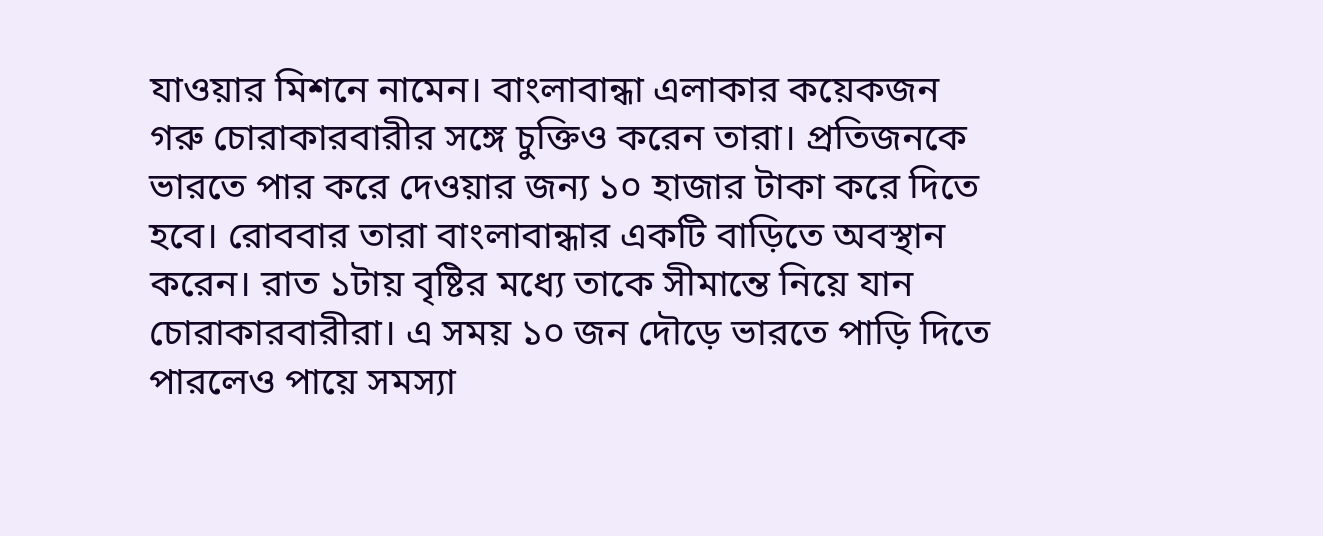যাওয়ার মিশনে নামেন। বাংলাবান্ধা এলাকার কয়েকজন গরু চোরাকারবারীর সঙ্গে চুক্তিও করেন তারা। প্রতিজনকে ভারতে পার করে দেওয়ার জন্য ১০ হাজার টাকা করে দিতে হবে। রোববার তারা বাংলাবান্ধার একটি বাড়িতে অবস্থান করেন। রাত ১টায় বৃষ্টির মধ্যে তাকে সীমান্তে নিয়ে যান চোরাকারবারীরা। এ সময় ১০ জন দৌড়ে ভারতে পাড়ি দিতে পারলেও পায়ে সমস্যা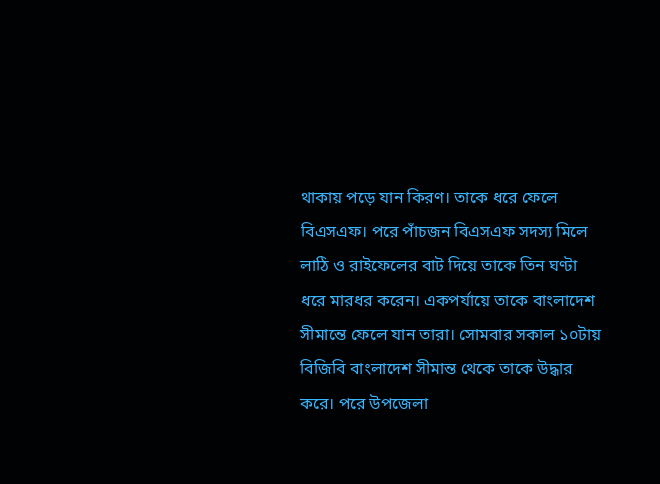থাকায় পড়ে যান কিরণ। তাকে ধরে ফেলে বিএসএফ। পরে পাঁচজন বিএসএফ সদস্য মিলে লাঠি ও রাইফেলের বাট দিয়ে তাকে তিন ঘণ্টা ধরে মারধর করেন। একপর্যায়ে তাকে বাংলাদেশ সীমান্তে ফেলে যান তারা। সোমবার সকাল ১০টায় বিজিবি বাংলাদেশ সীমান্ত থেকে তাকে উদ্ধার করে। পরে উপজেলা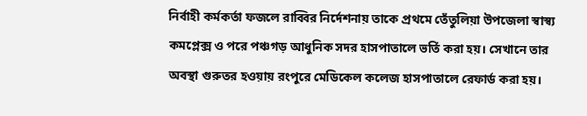নির্বাহী কর্মকর্তা ফজলে রাব্বির নির্দেশনায় তাকে প্রথমে তেঁতুলিয়া উপজেলা স্বাস্ব্য কমপ্লেক্স ও পরে পঞ্চগড় আধুনিক সদর হাসপাতালে ভর্তি করা হয়। সেখানে তার অবস্থা গুরুতর হওয়ায় রংপুরে মেডিকেল কলেজ হাসপাতালে রেফার্ড করা হয়।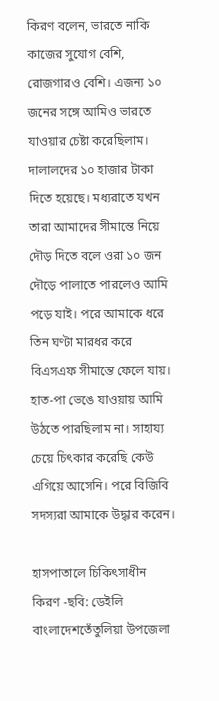কিরণ বলেন, ভারতে নাকি কাজের সুযোগ বেশি, রোজগারও বেশি। এজন্য ১০ জনের সঙ্গে আমিও ভারতে যাওয়ার চেষ্টা করেছিলাম। দালালদের ১০ হাজার টাকা দিতে হয়েছে। মধ্যরাতে যখন তারা আমাদের সীমান্তে নিয়ে দৌড় দিতে বলে ওরা ১০ জন দৌড়ে পালাতে পারলেও আমি পড়ে যাই। পরে আমাকে ধরে তিন ঘণ্টা মারধর করে বিএসএফ সীমান্তে ফেলে যায়। হাত-পা ভেঙে যাওয়ায় আমি উঠতে পারছিলাম না। সাহায্য চেয়ে চিৎকার করেছি কেউ এগিয়ে আসেনি। পরে বিজিবি সদস্যরা আমাকে উদ্ধার করেন।

হাসপাতালে চিকিৎসাধীন কিরণ -ছবি: ডেইলি বাংলাদেশতেঁতুলিয়া উপজেলা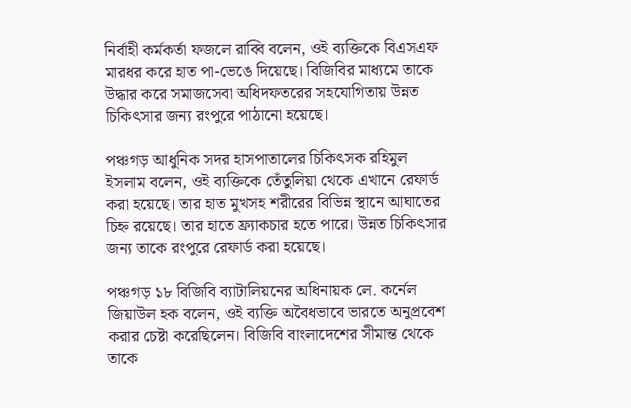নির্বাহী কর্মকর্তা ফজলে রাব্বি বলেন, ওই ব্যক্তিকে বিএসএফ মারধর করে হাত পা-ভেঙে দিয়েছে। বিজিবির মাধ্যমে তাকে উদ্ধার করে সমাজসেবা অধিদফতরের সহযোগিতায় উন্নত চিকিৎসার জন্য রংপুরে পাঠানো হয়েছে।

পঞ্চগড় আধুনিক সদর হাসপাতালের চিকিৎসক রহিমুল ইসলাম বলেন, ওই ব্যক্তিকে তেঁতুলিয়া থেকে এখানে রেফার্ড করা হয়েছে। তার হাত মুখসহ শরীরের বিভিন্ন স্থানে আঘাতের চিহ্ন রয়েছে। তার হাতে ফ্র্যাকচার হতে পারে। উন্নত চিকিৎসার জন্য তাকে রংপুরে রেফার্ড করা হয়েছে।

পঞ্চগড় ১৮ বিজিবি ব্যাটালিয়নের অধিনায়ক লে. কর্নেল জিয়াউল হক বলেন, ওই ব্যক্তি অবৈধভাবে ভারতে অনুপ্রবেশ করার চেষ্টা করেছিলেন। বিজিবি বাংলাদেশের সীমান্ত থেকে তাকে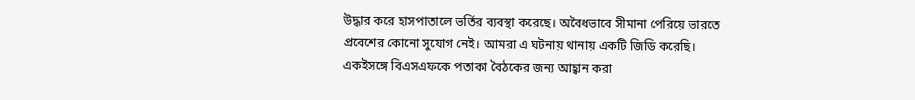উদ্ধার করে হাসপাতালে ভর্তির ব্যবস্থা করেছে। অবৈধভাবে সীমানা পেরিয়ে ভারতে প্রবেশের কোনো সুযোগ নেই। আমরা এ ঘটনায় থানায় একটি জিডি করেছি। একইসঙ্গে বিএসএফকে পতাকা বৈঠকের জন্য আহ্বান করা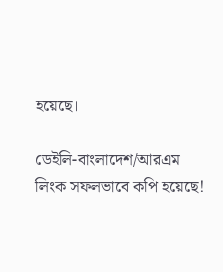হয়েছে।

ডেইলি-বাংলাদেশ/আরএম
লিংক সফলভাবে কপি হয়েছে!